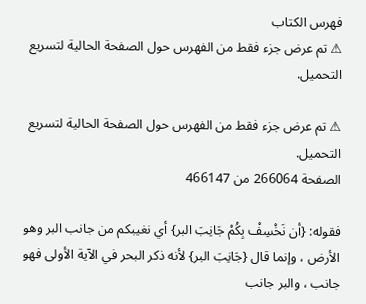فهرس الكتاب
⚠ تم عرض جزء فقط من الفهرس حول الصفحة الحالية لتسريع التحميل.

⚠ تم عرض جزء فقط من الفهرس حول الصفحة الحالية لتسريع التحميل.
الصفحة 266064 من 466147

فقوله: {أن نَخْسِفْ بِكُمْ جَانِبَ البر} أي نغيبكم من جانب البر وهو الأرض ، وإنما قال {جَانِبَ البر} لأنه ذكر البحر في الآية الأولى فهو جانب ، والبر جانب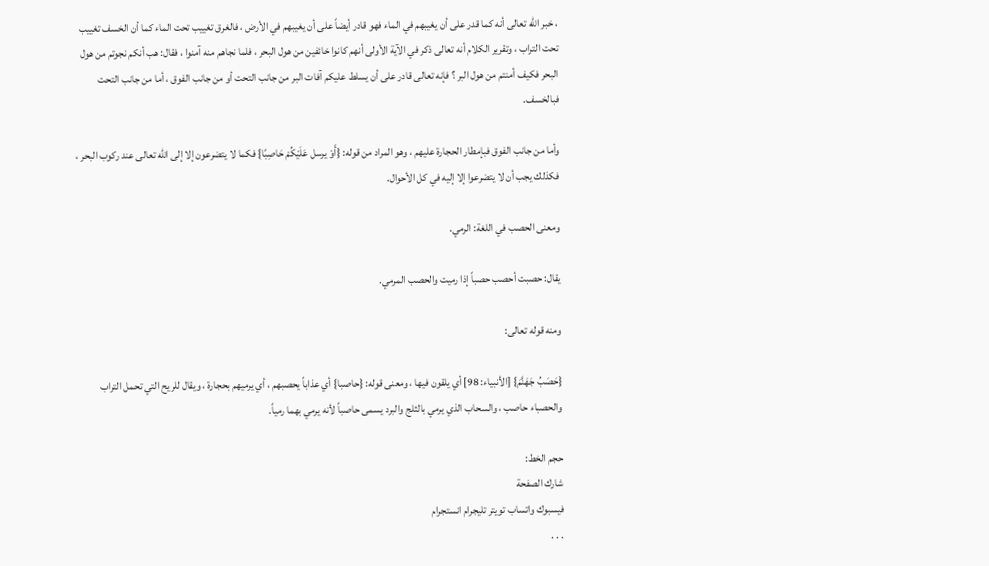، خبر الله تعالى أنه كما قدر على أن يغيبهم في الماء فهو قادر أيضاً على أن يغيبهم في الأرض ، فالغرق تغييب تحت الماء كما أن الخسف تغييب تحت التراب ، وتقرير الكلام أنه تعالى ذكر في الآية الأولى أنهم كانوا خائفين من هول البحر ، فلما نجاهم منه آمنوا ، فقال: هب أنكم نجوتم من هول البحر فكيف أمنتم من هول البر ؟ فإنه تعالى قادر على أن يسلط عليكم آفات البر من جانب التحت أو من جانب الفوق ، أما من جانب التحت فبالخسف.

وأما من جانب الفوق فبإمطار الحجارة عليهم ، وهو المراد من قوله: {أَوْ يرسل عَلَيْكُمْ حَاصِبًا} فكما لا يتضرعون إلا إلى الله تعالى عند ركوب البحر ، فكذلك يجب أن لا يتضرعوا إلا إليه في كل الأحوال.

ومعنى الحصب في اللغة: الرمي.

يقال: حصبت أحصب حصباً إذا رميت والحصب المرمي.

ومنه قوله تعالى:

{حَصَبُ جَهَنَّمَ} [الأنبياء: 98] أي يلقون فيها ، ومعنى قوله: {حاصبا} أي عذاباً يحصبهم ، أي يرميهم بحجارة ، ويقال للريح التي تحمل التراب والحصباء حاصب ، والسحاب الذي يرمي بالثلج والبرد يسمى حاصباً لأنه يرمي بهما رمياً.

حجم الخط:
شارك الصفحة
فيسبوك واتساب تويتر تليجرام انستجرام
. . .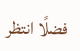فضلًا انتظر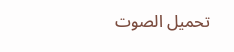تحميل الصوت